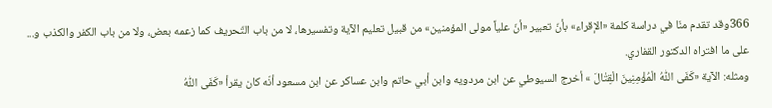366وقد تقدم منّا في دراسة كلمة «الإقراء» بأنّ تعبير «أنّ علياً مولى المؤمنين» من قبيل تعليم الآية وتفسيرها، لا من باب التّحريف كما زعمه بعض، ولا من باب الكفر والكذب و... على ما افتراه الدكتور القفاري.
ومثله: الآية «كَفَى اللّٰهُ الْمُؤْمِنِينَ الْقِتٰالَ » أخرج السيوطي عن ابن مردويه وابن أبي حاتم وابن عساكر عن ابن مسعود أنّه كان يقرأ «كَفَى اللّٰهُ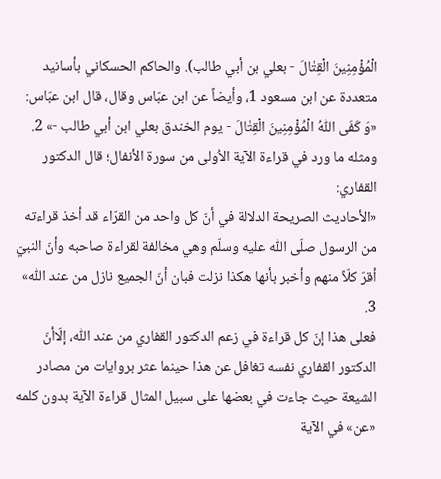الْمُؤْمِنِينَ الْقِتٰالَ - بعلي بن أبي طالب). والحاكم الحسكاني بأسانيد متعددة عن ابن مسعود 1، وأيضاً عن ابن عبّاس وقال، قال ابن عبّاس: «وَ كَفَى اللّٰهُ الْمُؤْمِنِينَ الْقِتٰالَ - يوم الخندق بعلي ابن أبي طالب -» 2.
ومثله ما ورد في قراءة الآية الاُولى من سورة الأنفال؛ قال الدكتور القفاري:
«الأحاديث الصريحة الدلالة في أنّ كل واحد من القرّاء قد أخذ قراءته من الرسول صلّى اللّٰه عليه وسلّم وهي مخالفة لقراءة صاحبه وأنّ النبيّ أقرّ كلّاً منهم وأخبر بأنها هكذا نزلت فبان أنّ الجميع نازل من عند اللّٰه» 3.
فعلى هذا إنّ كل قراءة في زعم الدكتور القفاري من عند اللّٰه، إلّاأنّ الدكتور القفاري نفسه تغافل عن هذا حينما عثر بروايات من مصادر الشيعة حيث جاءت في بعضها على سبيل المثال قراءة الآية بدون كلمه «عن» في الآية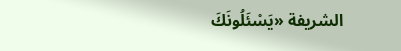الشريفة «يَسْئَلُونَكَ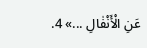عَنِ الْأَنْفٰالِ ...» 4.